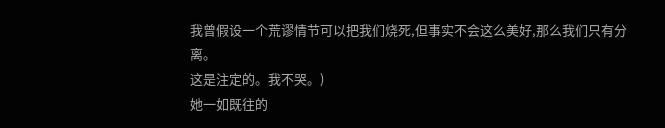我曾假设一个荒谬情节可以把我们烧死,但事实不会这么美好,那么我们只有分离。
这是注定的。我不哭。)
她一如既往的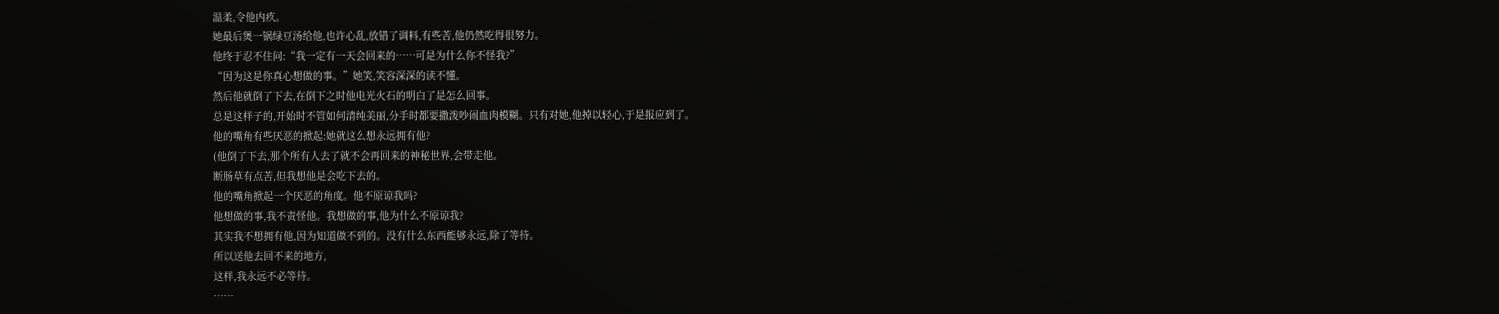温柔,令他内疚。
她最后煲一锅绿豆汤给他,也许心乱,放错了调料,有些苦,他仍然吃得很努力。
他终于忍不住问:“我一定有一天会回来的……可是为什么你不怪我?”
“因为这是你真心想做的事。”她笑,笑容深深的读不懂。
然后他就倒了下去,在倒下之时他电光火石的明白了是怎么回事。
总是这样子的,开始时不管如何清纯美丽,分手时都要撒泼吵闹血肉模糊。只有对她,他掉以轻心,于是报应到了。
他的嘴角有些厌恶的掀起:她就这么想永远拥有他?
(他倒了下去,那个所有人去了就不会再回来的神秘世界,会带走他。
断肠草有点苦,但我想他是会吃下去的。
他的嘴角掀起一个厌恶的角度。他不原谅我吗?
他想做的事,我不责怪他。我想做的事,他为什么不原谅我?
其实我不想拥有他,因为知道做不到的。没有什么东西能够永远,除了等待。
所以送他去回不来的地方,
这样,我永远不必等待。
……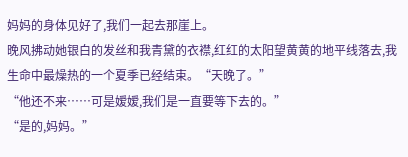妈妈的身体见好了,我们一起去那崖上。
晚风拂动她银白的发丝和我青黛的衣襟,红红的太阳望黄黄的地平线落去,我生命中最燥热的一个夏季已经结束。“天晚了。”
“他还不来……可是嫒嫒,我们是一直要等下去的。”
“是的,妈妈。”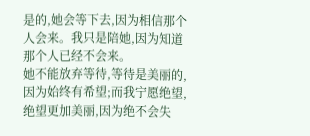是的,她会等下去,因为相信那个人会来。我只是陪她,因为知道那个人已经不会来。
她不能放弃等待,等待是美丽的,因为始终有希望;而我宁愿绝望,绝望更加美丽,因为绝不会失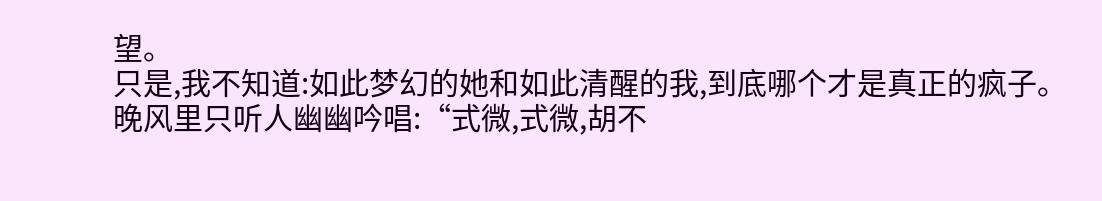望。
只是,我不知道:如此梦幻的她和如此清醒的我,到底哪个才是真正的疯子。
晚风里只听人幽幽吟唱:“式微,式微,胡不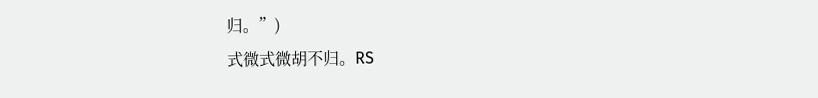归。”)
式微式微胡不归。RS